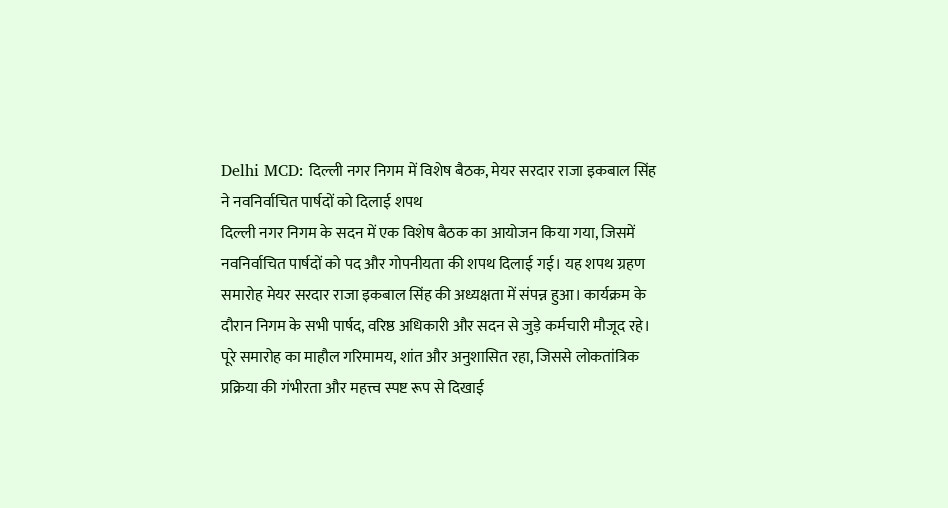Delhi MCD: दिल्ली नगर निगम में विशेष बैठक, मेयर सरदार राजा इकबाल सिंह ने नवनिर्वाचित पार्षदों को दिलाई शपथ
दिल्ली नगर निगम के सदन में एक विशेष बैठक का आयोजन किया गया, जिसमें नवनिर्वाचित पार्षदों को पद और गोपनीयता की शपथ दिलाई गई। यह शपथ ग्रहण समारोह मेयर सरदार राजा इकबाल सिंह की अध्यक्षता में संपन्न हुआ। कार्यक्रम के दौरान निगम के सभी पार्षद, वरिष्ठ अधिकारी और सदन से जुड़े कर्मचारी मौजूद रहे। पूरे समारोह का माहौल गरिमामय, शांत और अनुशासित रहा, जिससे लोकतांत्रिक प्रक्रिया की गंभीरता और महत्त्व स्पष्ट रूप से दिखाई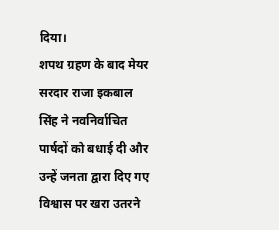दिया।
शपथ ग्रहण के बाद मेयर सरदार राजा इकबाल सिंह ने नवनिर्वाचित पार्षदों को बधाई दी और उन्हें जनता द्वारा दिए गए विश्वास पर खरा उतरने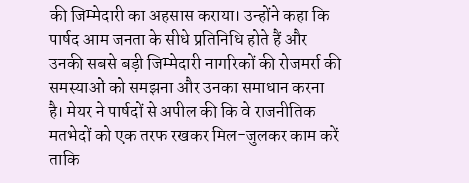की जिम्मेदारी का अहसास कराया। उन्होंने कहा कि पार्षद आम जनता के सीधे प्रतिनिधि होते हैं और उनकी सबसे बड़ी जिम्मेदारी नागरिकों की रोजमर्रा की समस्याओं को समझना और उनका समाधान करना है। मेयर ने पार्षदों से अपील की कि वे राजनीतिक मतभेदों को एक तरफ रखकर मिल-जुलकर काम करें ताकि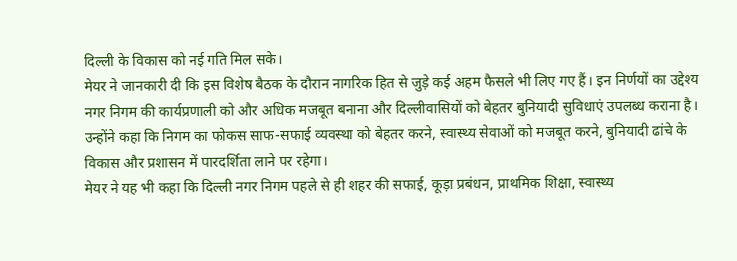दिल्ली के विकास को नई गति मिल सके।
मेयर ने जानकारी दी कि इस विशेष बैठक के दौरान नागरिक हित से जुड़े कई अहम फैसले भी लिए गए हैं। इन निर्णयों का उद्देश्य नगर निगम की कार्यप्रणाली को और अधिक मजबूत बनाना और दिल्लीवासियों को बेहतर बुनियादी सुविधाएं उपलब्ध कराना है। उन्होंने कहा कि निगम का फोकस साफ-सफाई व्यवस्था को बेहतर करने, स्वास्थ्य सेवाओं को मजबूत करने, बुनियादी ढांचे के विकास और प्रशासन में पारदर्शिता लाने पर रहेगा।
मेयर ने यह भी कहा कि दिल्ली नगर निगम पहले से ही शहर की सफाई, कूड़ा प्रबंधन, प्राथमिक शिक्षा, स्वास्थ्य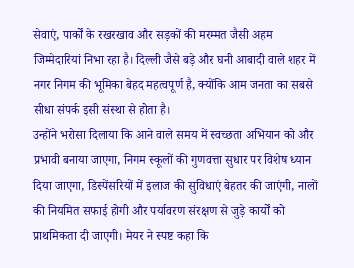सेवाएं, पार्कों के रखरखाव और सड़कों की मरम्मत जैसी अहम जिम्मेदारियां निभा रहा है। दिल्ली जैसे बड़े और घनी आबादी वाले शहर में नगर निगम की भूमिका बेहद महत्वपूर्ण है, क्योंकि आम जनता का सबसे सीधा संपर्क इसी संस्था से होता है।
उन्होंने भरोसा दिलाया कि आने वाले समय में स्वच्छता अभियान को और प्रभावी बनाया जाएगा, निगम स्कूलों की गुणवत्ता सुधार पर विशेष ध्यान दिया जाएगा, डिस्पेंसरियों में इलाज की सुविधाएं बेहतर की जाएंगी, नालों की नियमित सफाई होगी और पर्यावरण संरक्षण से जुड़े कार्यों को प्राथमिकता दी जाएगी। मेयर ने स्पष्ट कहा कि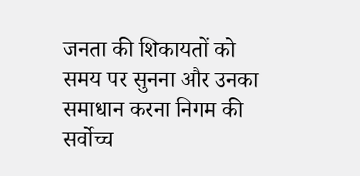जनता की शिकायतों को समय पर सुनना और उनका समाधान करना निगम की सर्वोच्च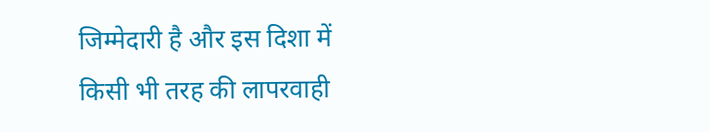जिम्मेदारी है और इस दिशा में किसी भी तरह की लापरवाही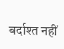बर्दाश्त नहीं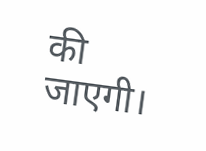की जाएगी।